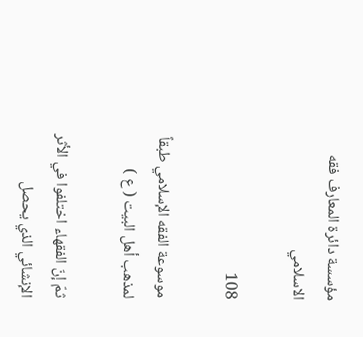مؤسسة دائرة المعارف فقه الاسلامي

108

موسوعة الفقه الإسلامي طبقاً لمذهب أهل البيت ( ع )

ثمّ إنّ الفقهاء اختلفوا في الأثر الإنشائي الذي يحصل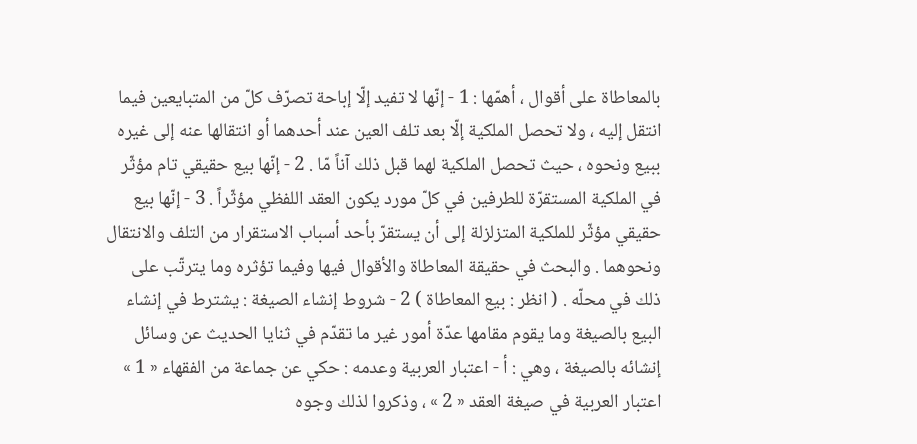بالمعاطاة على أقوال ، أهمّها : 1 - إنّها لا تفيد إلّا إباحة تصرّف كلّ من المتبايعين فيما انتقل إليه ، ولا تحصل الملكية إلّا بعد تلف العين عند أحدهما أو انتقالها عنه إلى غيره ببيع ونحوه ، حيث تحصل الملكية لهما قبل ذلك آناً مّا . 2 - إنّها بيع حقيقي تام مؤثّر في الملكية المستقرّة للطرفين في كلّ مورد يكون العقد اللفظي مؤثّراً . 3 - إنّها بيع حقيقي مؤثّر للملكية المتزلزلة إلى أن يستقرّ بأحد أسباب الاستقرار من التلف والانتقال ونحوهما . والبحث في حقيقة المعاطاة والأقوال فيها وفيما تؤثره وما يترتّب على ذلك في محلّه . ( انظر : بيع المعاطاة ) 2 - شروط إنشاء الصيغة : يشترط في إنشاء البيع بالصيغة وما يقوم مقامها عدّة أمور غير ما تقدّم في ثنايا الحديث عن وسائل إنشائه بالصيغة ، وهي : أ - اعتبار العربية وعدمه : حكي عن جماعة من الفقهاء « 1 » اعتبار العربية في صيغة العقد « 2 » ، وذكروا لذلك وجوه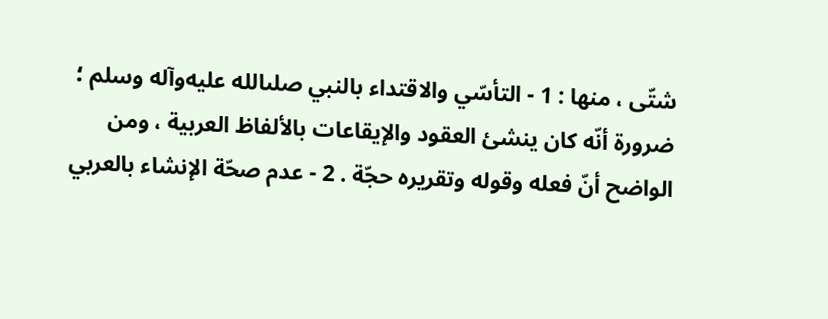شتّى ، منها : 1 - التأسّي والاقتداء بالنبي صلىالله عليه‌وآله وسلم ؛ ضرورة أنّه كان ينشئ العقود والإيقاعات بالألفاظ العربية ، ومن الواضح أنّ فعله وقوله وتقريره حجّة . 2 - عدم صحّة الإنشاء بالعربي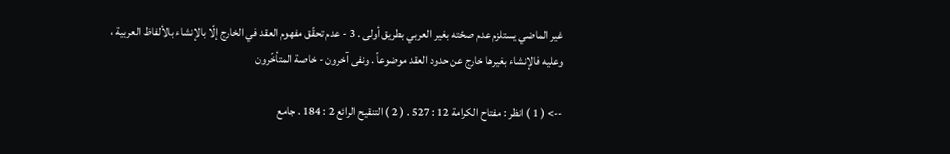غير الماضي يستلزم عدم صحّته بغير العربي بطريق أولى . 3 - عدم تحقّق مفهوم العقد في الخارج إلّا بالإنشاء بالألفاظ العربية ، وعليه فالإنشاء بغيرها خارج عن حدود العقد موضوعاً . ونفى آخرون - خاصة المتأخّرون

--> ( 1 ) انظر : مفتاح الكرامة 12 : 527 . ( 2 ) التنقيح الرائع 2 : 184 . جامع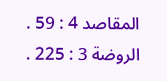المقاصد 4 : 59 . الروضة 3 : 225 .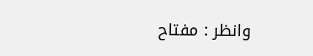وانظر : مفتاح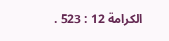الكرامة 12 : 523 .